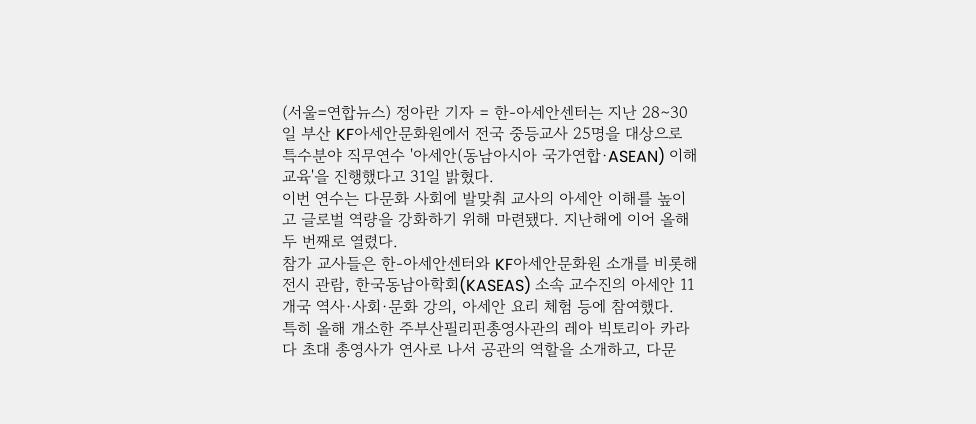(서울=연합뉴스) 정아란 기자 = 한-아세안센터는 지난 28∼30일 부산 KF아세안문화원에서 전국 중등교사 25명을 대상으로 특수분야 직무연수 '아세안(동남아시아 국가연합·ASEAN) 이해 교육'을 진행했다고 31일 밝혔다.
이번 연수는 다문화 사회에 발맞춰 교사의 아세안 이해를 높이고 글로벌 역량을 강화하기 위해 마련됐다. 지난해에 이어 올해 두 번째로 열렸다.
참가 교사들은 한-아세안센터와 KF아세안문화원 소개를 비롯해 전시 관람, 한국동남아학회(KASEAS) 소속 교수진의 아세안 11개국 역사·사회·문화 강의, 아세안 요리 체험 등에 참여했다.
특히 올해 개소한 주부산필리핀총영사관의 레아 빅토리아 카라다 초대 총영사가 연사로 나서 공관의 역할을 소개하고, 다문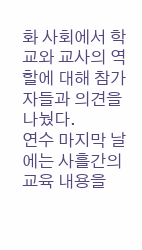화 사회에서 학교와 교사의 역할에 대해 참가자들과 의견을 나눴다.
연수 마지막 날에는 사흘간의 교육 내용을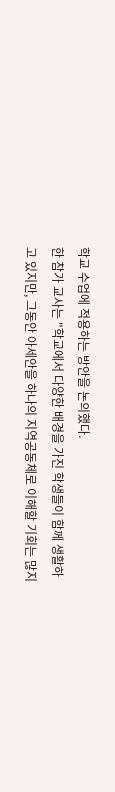학교 수업에 적용하는 방안을 논의했다.
한 참가 교사는 "학교에서 다양한 배경을 가진 학생들이 함께 생활하고 있지만, 그동안 아세안을 하나의 지역공동체로 이해할 기회는 많지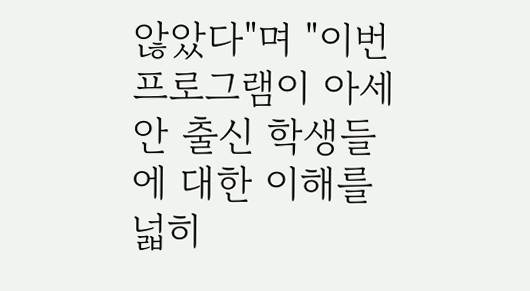않았다"며 "이번 프로그램이 아세안 출신 학생들에 대한 이해를 넓히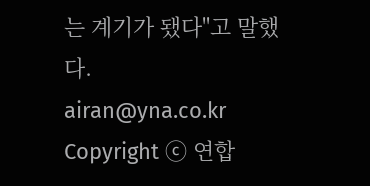는 계기가 됐다"고 말했다.
airan@yna.co.kr
Copyright ⓒ 연합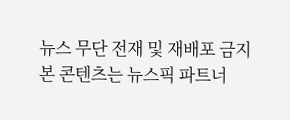뉴스 무단 전재 및 재배포 금지
본 콘텐츠는 뉴스픽 파트너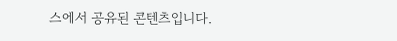스에서 공유된 콘텐츠입니다.